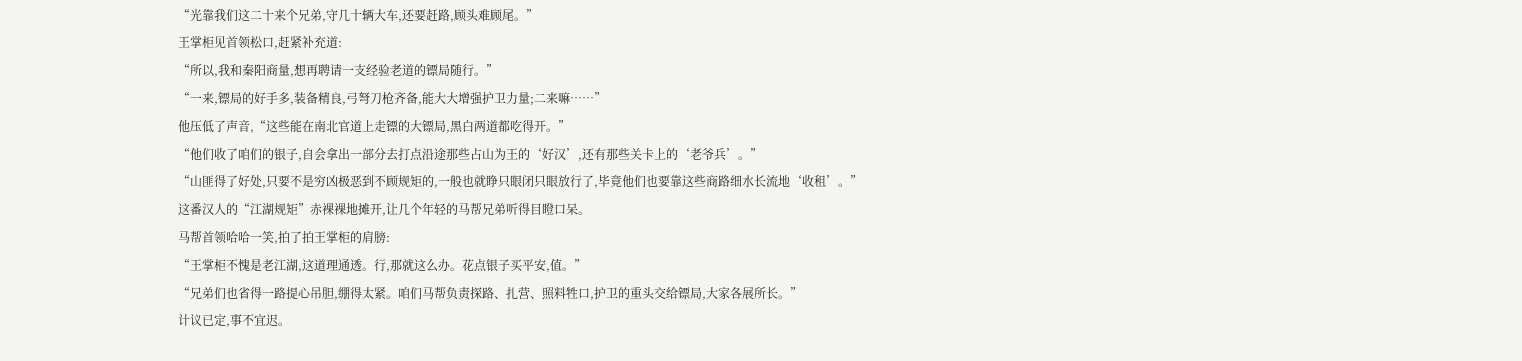“光靠我们这二十来个兄弟,守几十辆大车,还要赶路,顾头难顾尾。”
王掌柜见首领松口,赶紧补充道:
“所以,我和秦阳商量,想再聘请一支经验老道的镖局随行。”
“一来,镖局的好手多,装备精良,弓弩刀枪齐备,能大大增强护卫力量;二来嘛……”
他压低了声音,“这些能在南北官道上走镖的大镖局,黑白两道都吃得开。”
“他们收了咱们的银子,自会拿出一部分去打点沿途那些占山为王的‘好汉’,还有那些关卡上的‘老爷兵’。”
“山匪得了好处,只要不是穷凶极恶到不顾规矩的,一般也就睁只眼闭只眼放行了,毕竟他们也要靠这些商路细水长流地‘收租’。”
这番汉人的“江湖规矩”赤裸裸地摊开,让几个年轻的马帮兄弟听得目瞪口呆。
马帮首领哈哈一笑,拍了拍王掌柜的肩膀:
“王掌柜不愧是老江湖,这道理通透。行,那就这么办。花点银子买平安,值。”
“兄弟们也省得一路提心吊胆,绷得太紧。咱们马帮负责探路、扎营、照料牲口,护卫的重头交给镖局,大家各展所长。”
计议已定,事不宜迟。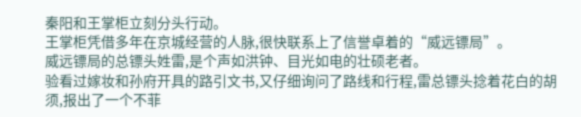秦阳和王掌柜立刻分头行动。
王掌柜凭借多年在京城经营的人脉,很快联系上了信誉卓着的“威远镖局”。
威远镖局的总镖头姓雷,是个声如洪钟、目光如电的壮硕老者。
验看过嫁妆和孙府开具的路引文书,又仔细询问了路线和行程,雷总镖头捻着花白的胡须,报出了一个不菲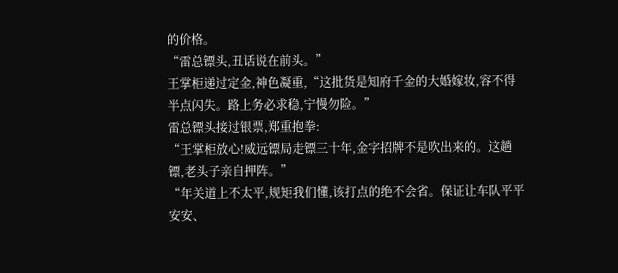的价格。
“雷总镖头,丑话说在前头。”
王掌柜递过定金,神色凝重,“这批货是知府千金的大婚嫁妆,容不得半点闪失。路上务必求稳,宁慢勿险。”
雷总镖头接过银票,郑重抱拳:
“王掌柜放心!威远镖局走镖三十年,金字招牌不是吹出来的。这趟镖,老头子亲自押阵。”
“年关道上不太平,规矩我们懂,该打点的绝不会省。保证让车队平平安安、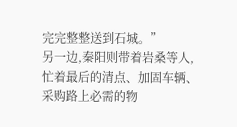完完整整送到石城。”
另一边,秦阳则带着岩桑等人,忙着最后的清点、加固车辆、采购路上必需的物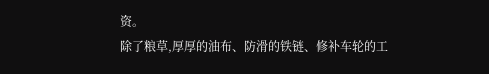资。
除了粮草,厚厚的油布、防滑的铁链、修补车轮的工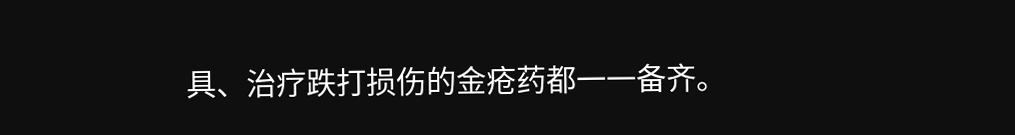具、治疗跌打损伤的金疮药都一一备齐。